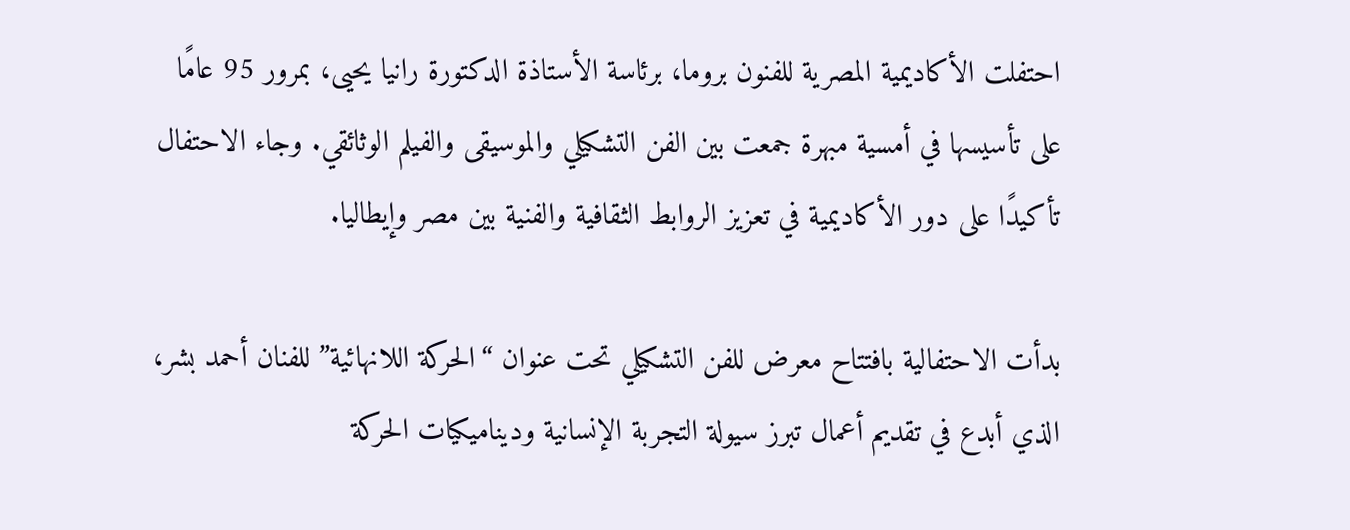احتفلت الأكاديمية المصرية للفنون بروما، برئاسة الأستاذة الدكتورة رانيا يحيى، بمرور 95 عامًا على تأسيسها في أمسية مبهرة جمعت بين الفن التشكيلي والموسيقى والفيلم الوثائقي. وجاء الاحتفال تأكيدًا على دور الأكاديمية في تعزيز الروابط الثقافية والفنية بين مصر وإيطاليا.

بدأت الاحتفالية بافتتاح معرض للفن التشكيلي تحت عنوان “الحركة اللانهائية” للفنان أحمد بشر، الذي أبدع في تقديم أعمال تبرز سيولة التجربة الإنسانية وديناميكيات الحركة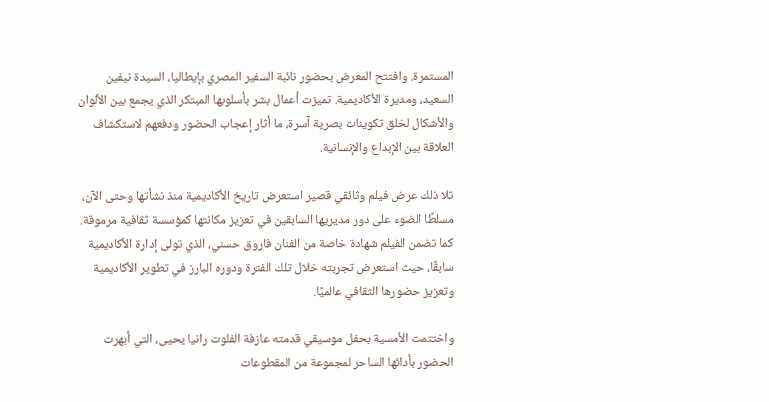المستمرة. وافتتح المعرض بحضور نائبة السفير المصري بإيطاليا، السيدة نيفين السعيد، ومديرة الأكاديمية. تميزت أعمال بشر بأسلوبها المبتكر الذي يجمع بين الألوان والأشكال لخلق تكوينات بصرية آسرة، ما أثار إعجاب الحضور ودفعهم لاستكشاف العلاقة بين الإبداع والإنسانية.

تلا ذلك عرض فيلم وثائقي قصير استعرض تاريخ الأكاديمية منذ نشأتها وحتى الآن، مسلطًا الضوء على دور مديريها السابقين في تعزيز مكانتها كمؤسسة ثقافية مرموقة. كما تضمن الفيلم شهادة خاصة من الفنان فاروق حسني، الذي تولى إدارة الأكاديمية سابقًا، حيث استعرض تجربته خلال تلك الفترة ودوره البارز في تطوير الأكاديمية وتعزيز حضورها الثقافي عالميًا.

واختتمت الأمسية بحفل موسيقي قدمته عازفة الفلوت رانيا يحيى، التي أبهرت الحضور بأدائها الساحر لمجموعة من المقطوعات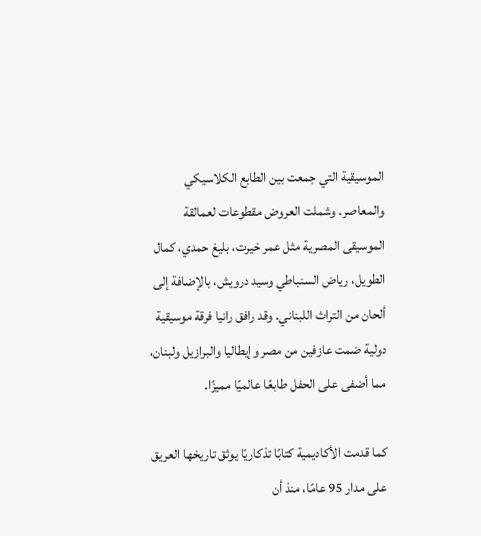الموسيقية التي جمعت بين الطابع الكلاسيكي والمعاصر. وشملت العروض مقطوعات لعمالقة الموسيقى المصرية مثل عمر خيرت، بليغ حمدي، كمال الطويل، رياض السنباطي وسيد درويش، بالإضافة إلى ألحان من التراث اللبناني. وقد رافق رانيا فرقة موسيقية دولية ضمت عازفين من مصر وإيطاليا والبرازيل ولبنان، مما أضفى على الحفل طابعًا عالميًا مميزًا.

كما قدمت الأكاديمية كتابًا تذكاريًا يوثق تاريخها العريق على مدار 95 عامًا، منذ أن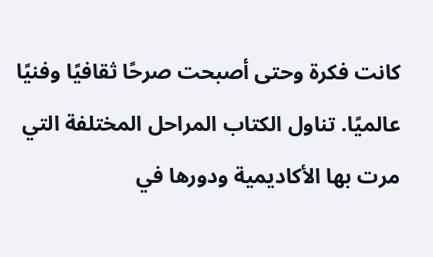كانت فكرة وحتى أصبحت صرحًا ثقافيًا وفنيًا عالميًا. تناول الكتاب المراحل المختلفة التي مرت بها الأكاديمية ودورها في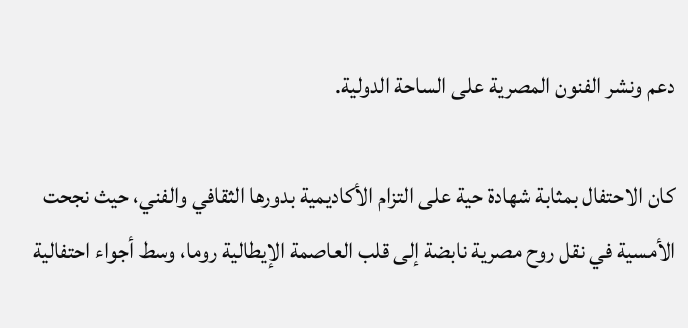دعم ونشر الفنون المصرية على الساحة الدولية.

كان الاحتفال بمثابة شهادة حية على التزام الأكاديمية بدورها الثقافي والفني، حيث نجحت الأمسية في نقل روح مصرية نابضة إلى قلب العاصمة الإيطالية روما، وسط أجواء احتفالية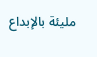مليئة بالإبداع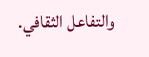والتفاعل الثقافي.